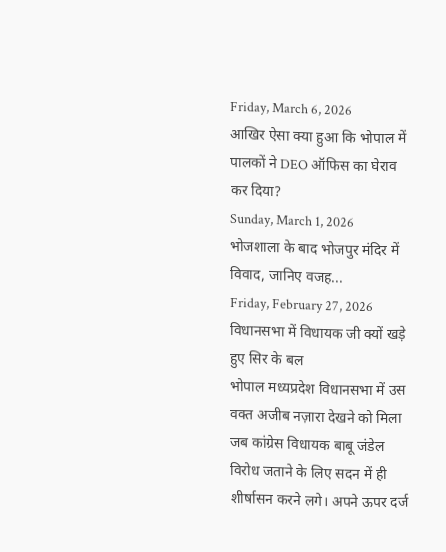Friday, March 6, 2026
आखिर ऐसा क्या हुआ कि भोपाल में पालकों ने DEO ऑफिस का घेराव कर दिया?
Sunday, March 1, 2026
भोजशाला के बाद भोजपुर मंदिर में विवाद, जानिए वजह...
Friday, February 27, 2026
विधानसभा में विधायक जी क्यों खड़े हुए सिर के बल
भोपाल मध्यप्रदेश विधानसभा में उस वक्त अजीब नज़ारा देखने को मिला जब कांग्रेस विधायक बाबू जंडेल विरोध जताने के लिए सदन में ही शीर्षासन करने लगे। अपने ऊपर दर्ज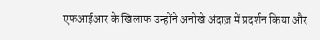एफआईआर के खिलाफ उन्होंने अनोखे अंदाज़ में प्रदर्शन किया और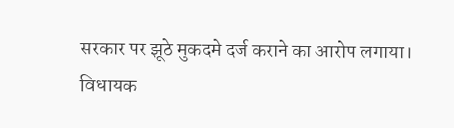सरकार पर झूठे मुकदमे दर्ज कराने का आरोप लगाया।
विधायक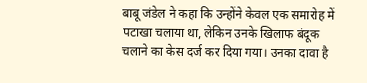बाबू जंडेल ने कहा कि उन्होंने केवल एक समारोह में पटाखा चलाया था, लेकिन उनके खिलाफ बंदूक चलाने का केस दर्ज कर दिया गया। उनका दावा है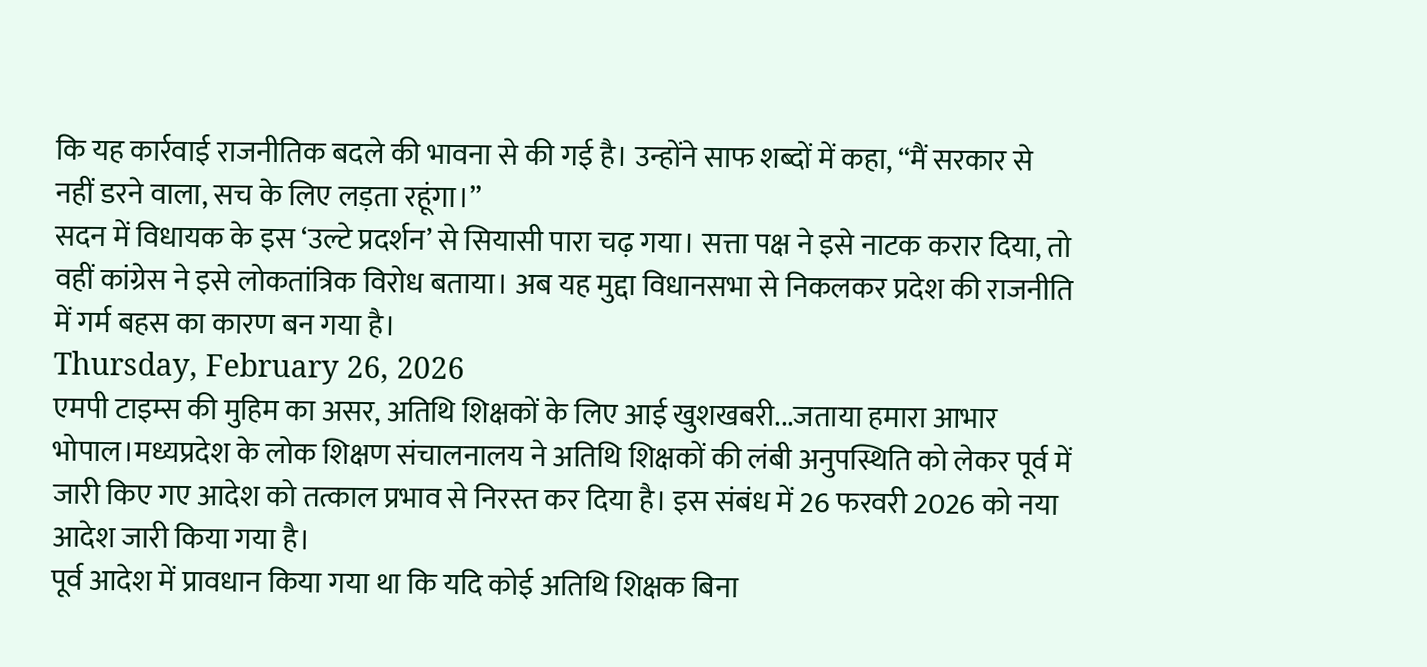कि यह कार्रवाई राजनीतिक बदले की भावना से की गई है। उन्होंने साफ शब्दों में कहा, “मैं सरकार से नहीं डरने वाला, सच के लिए लड़ता रहूंगा।”
सदन में विधायक के इस ‘उल्टे प्रदर्शन’ से सियासी पारा चढ़ गया। सत्ता पक्ष ने इसे नाटक करार दिया, तो वहीं कांग्रेस ने इसे लोकतांत्रिक विरोध बताया। अब यह मुद्दा विधानसभा से निकलकर प्रदेश की राजनीति में गर्म बहस का कारण बन गया है।
Thursday, February 26, 2026
एमपी टाइम्स की मुहिम का असर, अतिथि शिक्षकों के लिए आई खुशखबरी...जताया हमारा आभार
भोपाल।मध्यप्रदेश के लोक शिक्षण संचालनालय ने अतिथि शिक्षकों की लंबी अनुपस्थिति को लेकर पूर्व में जारी किए गए आदेश को तत्काल प्रभाव से निरस्त कर दिया है। इस संबंध में 26 फरवरी 2026 को नया आदेश जारी किया गया है।
पूर्व आदेश में प्रावधान किया गया था कि यदि कोई अतिथि शिक्षक बिना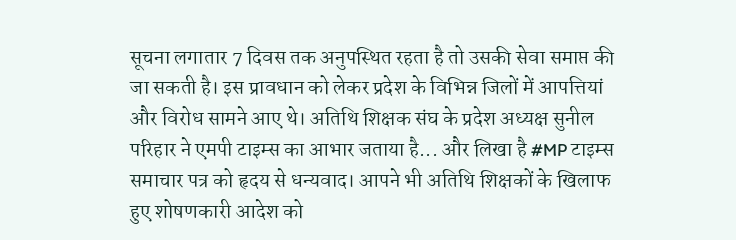सूचना लगातार 7 दिवस तक अनुपस्थित रहता है तो उसकी सेवा समाप्त की जा सकती है। इस प्रावधान को लेकर प्रदेश के विभिन्न जिलों में आपत्तियां और विरोध सामने आए थे। अतिथि शिक्षक संघ के प्रदेश अध्यक्ष सुनील परिहार ने एमपी टाइम्स का आभार जताया है... और लिखा है #MP टाइम्स समाचार पत्र को हृदय से धन्यवाद। आपने भी अतिथि शिक्षकों के खिलाफ हुए शोषणकारी आदेश को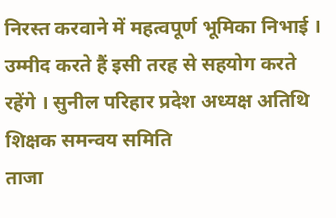निरस्त करवाने में महत्वपूर्ण भूमिका निभाई । उम्मीद करते हैं इसी तरह से सहयोग करते रहेंगे । सुनील परिहार प्रदेश अध्यक्ष अतिथि शिक्षक समन्वय समिति
ताजा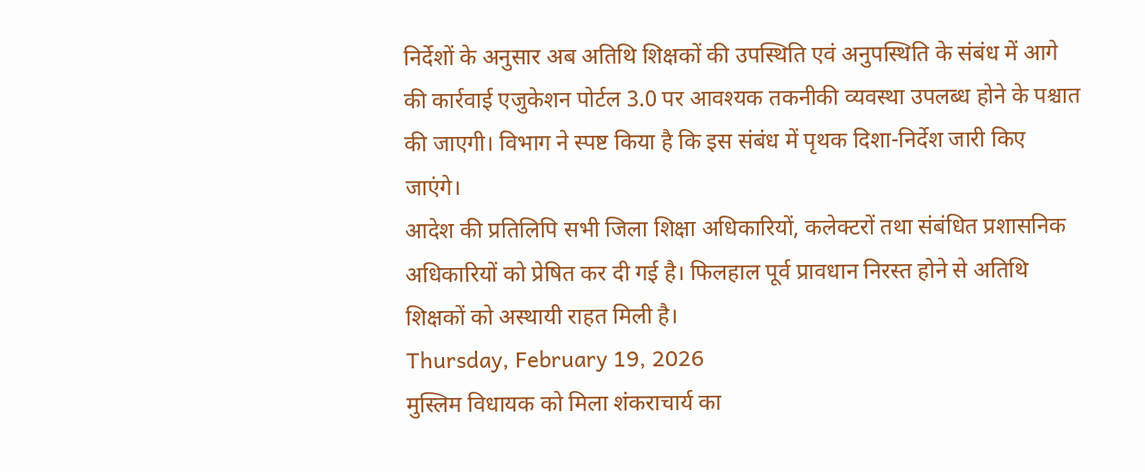निर्देशों के अनुसार अब अतिथि शिक्षकों की उपस्थिति एवं अनुपस्थिति के संबंध में आगे की कार्रवाई एजुकेशन पोर्टल 3.0 पर आवश्यक तकनीकी व्यवस्था उपलब्ध होने के पश्चात की जाएगी। विभाग ने स्पष्ट किया है कि इस संबंध में पृथक दिशा-निर्देश जारी किए जाएंगे।
आदेश की प्रतिलिपि सभी जिला शिक्षा अधिकारियों, कलेक्टरों तथा संबंधित प्रशासनिक अधिकारियों को प्रेषित कर दी गई है। फिलहाल पूर्व प्रावधान निरस्त होने से अतिथि शिक्षकों को अस्थायी राहत मिली है।
Thursday, February 19, 2026
मुस्लिम विधायक को मिला शंकराचार्य का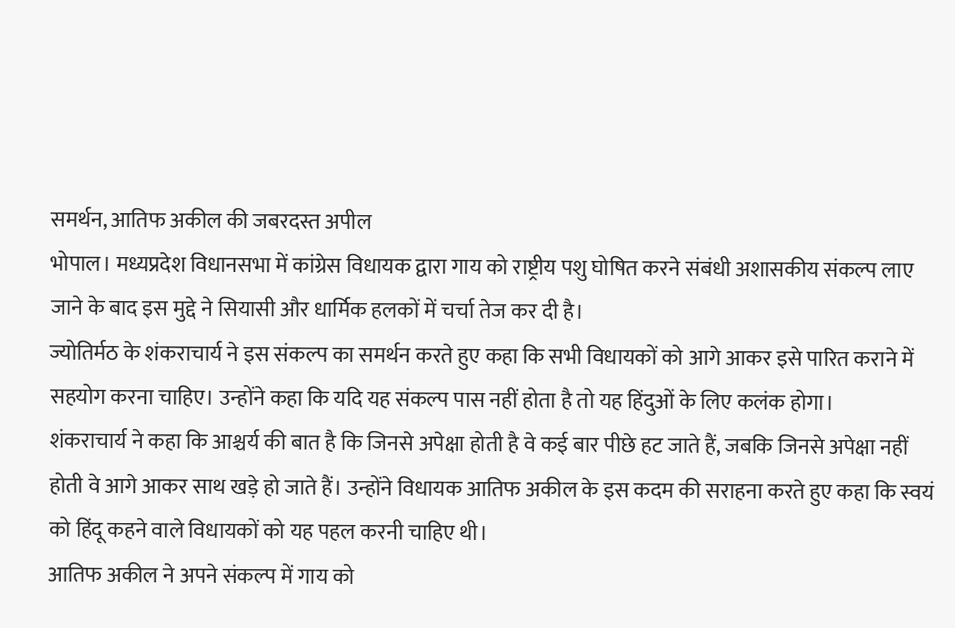समर्थन, आतिफ अकील की जबरदस्त अपील
भोपाल। मध्यप्रदेश विधानसभा में कांग्रेस विधायक द्वारा गाय को राष्ट्रीय पशु घोषित करने संबंधी अशासकीय संकल्प लाए जाने के बाद इस मुद्दे ने सियासी और धार्मिक हलकों में चर्चा तेज कर दी है।
ज्योतिर्मठ के शंकराचार्य ने इस संकल्प का समर्थन करते हुए कहा कि सभी विधायकों को आगे आकर इसे पारित कराने में सहयोग करना चाहिए। उन्होंने कहा कि यदि यह संकल्प पास नहीं होता है तो यह हिंदुओं के लिए कलंक होगा।
शंकराचार्य ने कहा कि आश्चर्य की बात है कि जिनसे अपेक्षा होती है वे कई बार पीछे हट जाते हैं, जबकि जिनसे अपेक्षा नहीं होती वे आगे आकर साथ खड़े हो जाते हैं। उन्होंने विधायक आतिफ अकील के इस कदम की सराहना करते हुए कहा कि स्वयं को हिंदू कहने वाले विधायकों को यह पहल करनी चाहिए थी।
आतिफ अकील ने अपने संकल्प में गाय को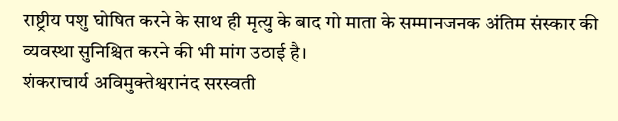राष्ट्रीय पशु घोषित करने के साथ ही मृत्यु के बाद गो माता के सम्मानजनक अंतिम संस्कार की व्यवस्था सुनिश्चित करने की भी मांग उठाई है।
शंकराचार्य अविमुक्तेश्वरानंद सरस्वती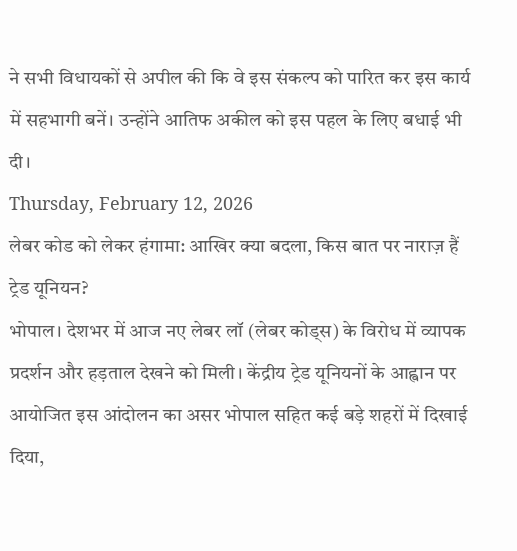ने सभी विधायकों से अपील की कि वे इस संकल्प को पारित कर इस कार्य में सहभागी बनें। उन्होंने आतिफ अकील को इस पहल के लिए बधाई भी दी।
Thursday, February 12, 2026
लेबर कोड को लेकर हंगामा: आखिर क्या बदला, किस बात पर नाराज़ हैं ट्रेड यूनियन?
भोपाल। देशभर में आज नए लेबर लॉ (लेबर कोड्स) के विरोध में व्यापक प्रदर्शन और हड़ताल देखने को मिली। केंद्रीय ट्रेड यूनियनों के आह्वान पर आयोजित इस आंदोलन का असर भोपाल सहित कई बड़े शहरों में दिखाई दिया,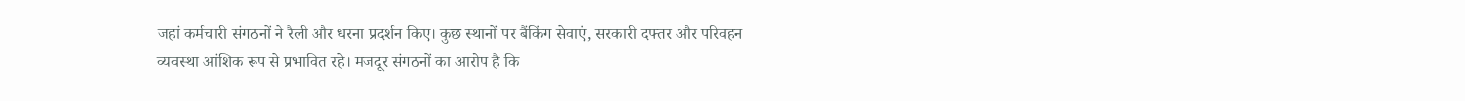जहां कर्मचारी संगठनों ने रैली और धरना प्रदर्शन किए। कुछ स्थानों पर बैंकिंग सेवाएं, सरकारी दफ्तर और परिवहन व्यवस्था आंशिक रूप से प्रभावित रहे। मजदूर संगठनों का आरोप है कि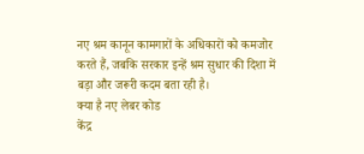नए श्रम कानून कामगारों के अधिकारों को कमजोर करते हैं, जबकि सरकार इन्हें श्रम सुधार की दिशा में बड़ा और जरूरी कदम बता रही है।
क्या है नए लेबर कोड
केंद्र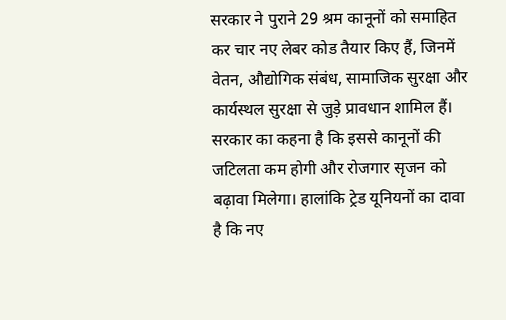सरकार ने पुराने 29 श्रम कानूनों को समाहित कर चार नए लेबर कोड तैयार किए हैं, जिनमें वेतन, औद्योगिक संबंध, सामाजिक सुरक्षा और कार्यस्थल सुरक्षा से जुड़े प्रावधान शामिल हैं। सरकार का कहना है कि इससे कानूनों की जटिलता कम होगी और रोजगार सृजन को बढ़ावा मिलेगा। हालांकि ट्रेड यूनियनों का दावा है कि नए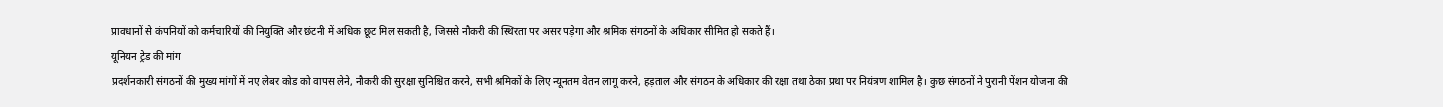प्रावधानों से कंपनियों को कर्मचारियों की नियुक्ति और छंटनी में अधिक छूट मिल सकती है, जिससे नौकरी की स्थिरता पर असर पड़ेगा और श्रमिक संगठनों के अधिकार सीमित हो सकते हैं।
यूनियन ट्रेड की मांग
प्रदर्शनकारी संगठनों की मुख्य मांगों में नए लेबर कोड को वापस लेने, नौकरी की सुरक्षा सुनिश्चित करने, सभी श्रमिकों के लिए न्यूनतम वेतन लागू करने, हड़ताल और संगठन के अधिकार की रक्षा तथा ठेका प्रथा पर नियंत्रण शामिल है। कुछ संगठनों ने पुरानी पेंशन योजना की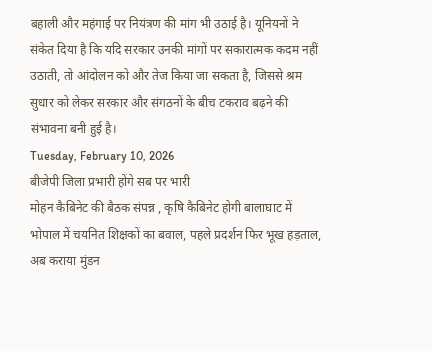बहाली और महंगाई पर नियंत्रण की मांग भी उठाई है। यूनियनों ने संकेत दिया है कि यदि सरकार उनकी मांगों पर सकारात्मक कदम नहीं उठाती, तो आंदोलन को और तेज किया जा सकता है, जिससे श्रम सुधार को लेकर सरकार और संगठनों के बीच टकराव बढ़ने की संभावना बनी हुई है।
Tuesday, February 10, 2026
बीजेपी जिला प्रभारी होंगे सब पर भारी
मोहन कैबिनेट की बैठक संपन्न , कृषि कैबिनेट होगी बालाघाट में
भोपाल में चयनित शिक्षकों का बवाल, पहले प्रदर्शन फिर भूख हड़ताल, अब कराया मुंडन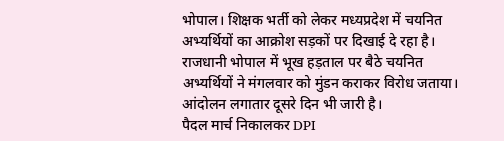भोपाल। शिक्षक भर्ती को लेकर मध्यप्रदेश में चयनित अभ्यर्थियों का आक्रोश सड़कों पर दिखाई दे रहा है। राजधानी भोपाल में भूख हड़ताल पर बैठे चयनित अभ्यर्थियों ने मंगलवार को मुंडन कराकर विरोध जताया। आंदोलन लगातार दूसरे दिन भी जारी है।
पैदल मार्च निकालकर DPI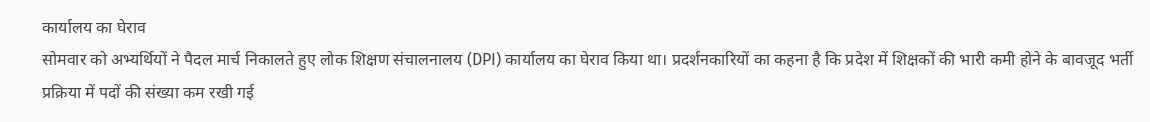कार्यालय का घेराव
सोमवार को अभ्यर्थियों ने पैदल मार्च निकालते हुए लोक शिक्षण संचालनालय (DPI) कार्यालय का घेराव किया था। प्रदर्शनकारियों का कहना है कि प्रदेश में शिक्षकों की भारी कमी होने के बावजूद भर्ती प्रक्रिया में पदों की संख्या कम रखी गई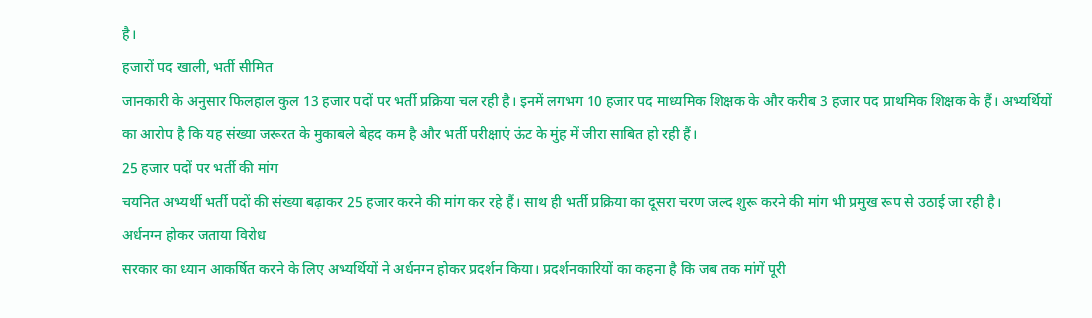है।
हजारों पद खाली, भर्ती सीमित
जानकारी के अनुसार फिलहाल कुल 13 हजार पदों पर भर्ती प्रक्रिया चल रही है। इनमें लगभग 10 हजार पद माध्यमिक शिक्षक के और करीब 3 हजार पद प्राथमिक शिक्षक के हैं। अभ्यर्थियों का आरोप है कि यह संख्या जरूरत के मुकाबले बेहद कम है और भर्ती परीक्षाएं ऊंट के मुंह में जीरा साबित हो रही हैं।
25 हजार पदों पर भर्ती की मांग
चयनित अभ्यर्थी भर्ती पदों की संख्या बढ़ाकर 25 हजार करने की मांग कर रहे हैं। साथ ही भर्ती प्रक्रिया का दूसरा चरण जल्द शुरू करने की मांग भी प्रमुख रूप से उठाई जा रही है।
अर्धनग्न होकर जताया विरोध
सरकार का ध्यान आकर्षित करने के लिए अभ्यर्थियों ने अर्धनग्न होकर प्रदर्शन किया। प्रदर्शनकारियों का कहना है कि जब तक मांगें पूरी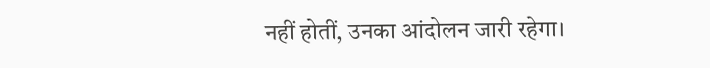नहीं होतीं, उनका आंदोलन जारी रहेगा।